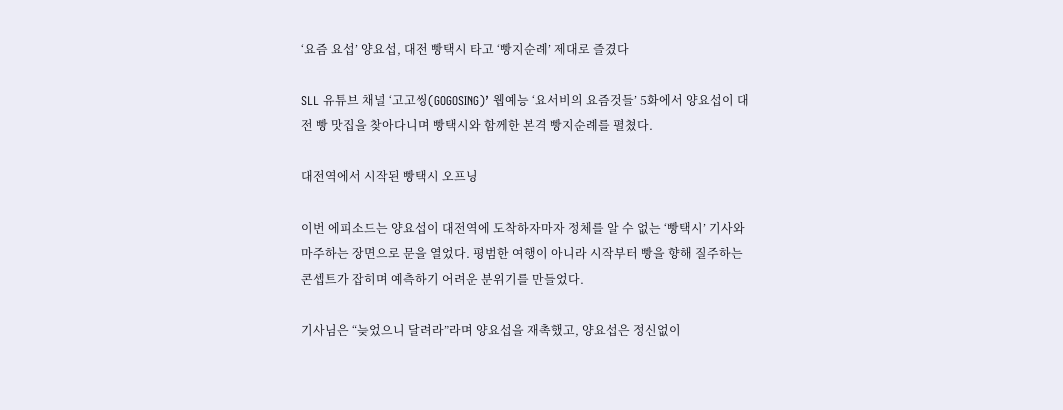‘요즘 요섭’ 양요섭, 대전 빵택시 타고 ‘빵지순례’ 제대로 즐겼다

SLL 유튜브 채널 ‘고고씽(GOGOSING)’ 웹예능 ‘요서비의 요즘것들’ 5화에서 양요섭이 대전 빵 맛집을 찾아다니며 빵택시와 함께한 본격 빵지순례를 펼쳤다.

대전역에서 시작된 빵택시 오프닝

이번 에피소드는 양요섭이 대전역에 도착하자마자 정체를 알 수 없는 ‘빵택시’ 기사와 마주하는 장면으로 문을 열었다. 평범한 여행이 아니라 시작부터 빵을 향해 질주하는 콘셉트가 잡히며 예측하기 어려운 분위기를 만들었다.

기사님은 “늦었으니 달려라”라며 양요섭을 재촉했고, 양요섭은 정신없이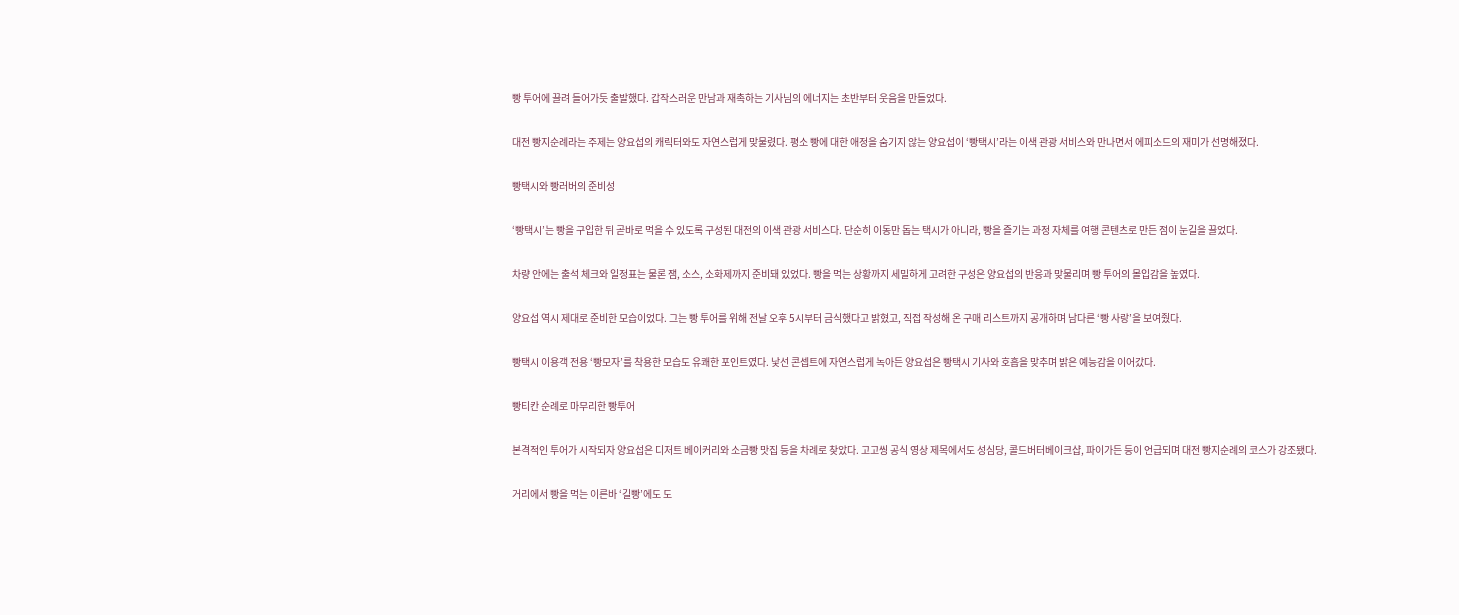빵 투어에 끌려 들어가듯 출발했다. 갑작스러운 만남과 재촉하는 기사님의 에너지는 초반부터 웃음을 만들었다.

대전 빵지순례라는 주제는 양요섭의 캐릭터와도 자연스럽게 맞물렸다. 평소 빵에 대한 애정을 숨기지 않는 양요섭이 ‘빵택시’라는 이색 관광 서비스와 만나면서 에피소드의 재미가 선명해졌다.

빵택시와 빵러버의 준비성

‘빵택시’는 빵을 구입한 뒤 곧바로 먹을 수 있도록 구성된 대전의 이색 관광 서비스다. 단순히 이동만 돕는 택시가 아니라, 빵을 즐기는 과정 자체를 여행 콘텐츠로 만든 점이 눈길을 끌었다.

차량 안에는 출석 체크와 일정표는 물론 잼, 소스, 소화제까지 준비돼 있었다. 빵을 먹는 상황까지 세밀하게 고려한 구성은 양요섭의 반응과 맞물리며 빵 투어의 몰입감을 높였다.

양요섭 역시 제대로 준비한 모습이었다. 그는 빵 투어를 위해 전날 오후 5시부터 금식했다고 밝혔고, 직접 작성해 온 구매 리스트까지 공개하며 남다른 ‘빵 사랑’을 보여줬다.

빵택시 이용객 전용 ‘빵모자’를 착용한 모습도 유쾌한 포인트였다. 낯선 콘셉트에 자연스럽게 녹아든 양요섭은 빵택시 기사와 호흡을 맞추며 밝은 예능감을 이어갔다.

빵티칸 순례로 마무리한 빵투어

본격적인 투어가 시작되자 양요섭은 디저트 베이커리와 소금빵 맛집 등을 차례로 찾았다. 고고씽 공식 영상 제목에서도 성심당, 콜드버터베이크샵, 파이가든 등이 언급되며 대전 빵지순례의 코스가 강조됐다.

거리에서 빵을 먹는 이른바 ‘길빵’에도 도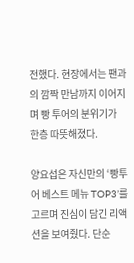전했다. 현장에서는 팬과의 깜짝 만남까지 이어지며 빵 투어의 분위기가 한층 따뜻해졌다.

양요섭은 자신만의 ‘빵투어 베스트 메뉴 TOP3’를 고르며 진심이 담긴 리액션을 보여줬다. 단순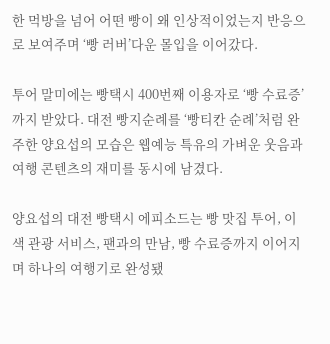한 먹방을 넘어 어떤 빵이 왜 인상적이었는지 반응으로 보여주며 ‘빵 러버’다운 몰입을 이어갔다.

투어 말미에는 빵택시 400번째 이용자로 ‘빵 수료증’까지 받았다. 대전 빵지순례를 ‘빵티칸 순례’처럼 완주한 양요섭의 모습은 웹예능 특유의 가벼운 웃음과 여행 콘텐츠의 재미를 동시에 남겼다.

양요섭의 대전 빵택시 에피소드는 빵 맛집 투어, 이색 관광 서비스, 팬과의 만남, 빵 수료증까지 이어지며 하나의 여행기로 완성됐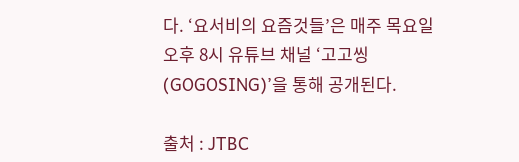다. ‘요서비의 요즘것들’은 매주 목요일 오후 8시 유튜브 채널 ‘고고씽(GOGOSING)’을 통해 공개된다.

출처 : JTBC